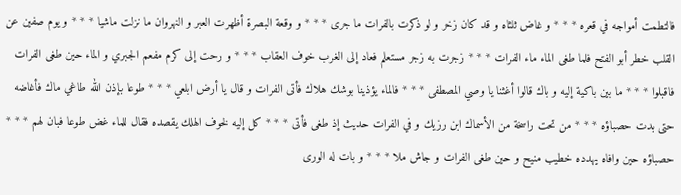فالتطمت أمواجه في قعره * * * و غاض ثلثاه و قد كان زخر و لو ذكرت بالفرات ما جرى * * * و وقعة البصرة أظهرت العبر و النهروان ما نزلت ماشيا * * * و يوم صفين عن القلب خطر أبو الفتح فلما طغى الماء ماء الفرات * * * زجرت به زجر مستعلم فعاد إلى الغرب خوف العقاب * * * و رحت إلى كرم مفعم الجبري و الماء حين طغى الفرات فاقبلوا * * * ما بين باكية إليه و باك قالوا أغثنا يا وصي المصطفى * * * فالماء يؤذينا بوشك هلاك فأتى الفرات و قال يا أرض ابلعي * * * طوعا بإذن الله طاغي ماك فأغاضه حتى بدت حصباؤه * * * من تحت راسخة من الأسماك ابن رزيك و في الفرات حديث إذ طغى فأتى * * * كل إليه لخوف الهلك يقصده فقال للماء غض طوعا فبان لهم * * * حصباؤه حين وافاه يهدده خطيب منيح و حين طغى الفرات و جاش ملا * * * و بات له الورى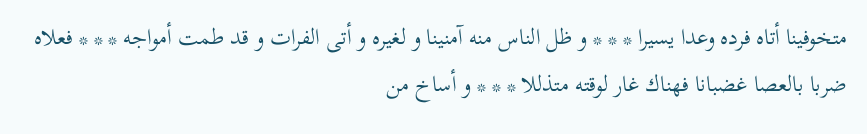متخوفينا أتاه فرده وعدا يسيرا * * * و ظل الناس منه آمنينا و لغيره و أتى الفرات و قد طمت أمواجه * * * فعلاه ضربا بالعصا غضبانا فهناك غار لوقته متذللا * * * و أساخ من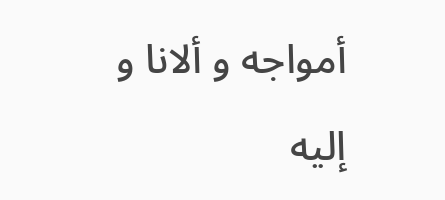أمواجه و ألانا و إليه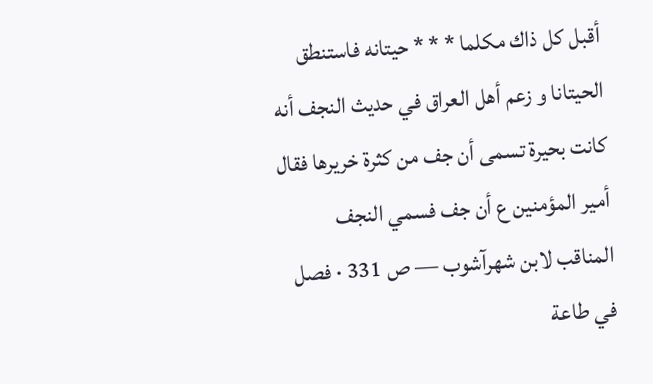أقبل كل ذاك مكلما * * * حيتانه فاستنطق الحيتانا و زعم أهل العراق في حديث النجف أنه كانت بحيرة تسمى أن جف من كثرة خريرها فقال أمير المؤمنين ع أن جف فسمي النجف
المناقب لابن شهرآشوب — ص 331 · فصل في طاعة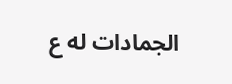الجمادات له ع